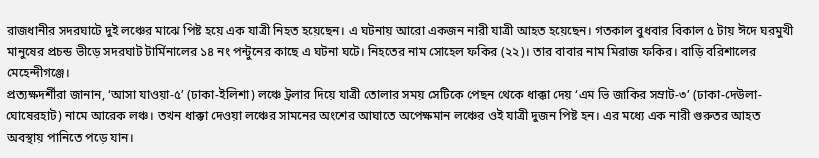রাজধানীর সদরঘাটে দুই লঞ্চের মাঝে পিষ্ট হয়ে এক যাত্রী নিহত হয়েছেন। এ ঘটনায় আরো একজন নারী যাত্রী আহত হয়েছেন। গতকাল বুধবার বিকাল ৫ টায় ঈদে ঘরমুখী মানুষের প্রচন্ড ভীড়ে সদরঘাট টার্মিনালের ১৪ নং পন্টুনের কাছে এ ঘটনা ঘটে। নিহতের নাম সোহেল ফকির (২২)। তার বাবার নাম মিরাজ ফকির। বাড়ি বরিশালের মেহেন্দীগঞ্জে।
প্রত্যক্ষদর্শীরা জানান, ‘আসা যাওয়া-৫’ (ঢাকা-ইলিশা) লঞ্চে ট্রলার দিয়ে যাত্রী তোলার সময় সেটিকে পেছন থেকে ধাক্কা দেয় ‘এম ভি জাকির সম্রাট-৩’ (ঢাকা-দেউলা-ঘোষেরহাট) নামে আরেক লঞ্চ। তখন ধাক্কা দেওয়া লঞ্চের সামনের অংশের আঘাতে অপেক্ষমান লঞ্চের ওই যাত্রী দুজন পিষ্ট হন। এর মধ্যে এক নারী গুরুতর আহত অবস্থায় পানিতে পড়ে যান।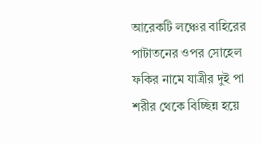আরেকটি লঞ্চের বাহিরের পাটাতনের ওপর সোহেল ফকির নামে যাত্রীর দুই পা শরীর থেকে বিচ্ছিন্ন হয়ে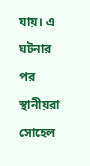যায়। এ ঘটনার পর স্থানীয়রা সোহেল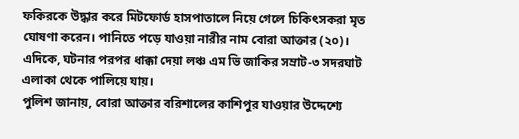ফকিরকে উদ্ধার করে মিটফোর্ড হাসপাতালে নিয়ে গেলে চিকিৎসকরা মৃত ঘোষণা করেন। পানিতে পড়ে যাওয়া নারীর নাম বোরা আক্তার (২০)।
এদিকে, ঘটনার পরপর ধাক্কা দেয়া লঞ্চ এম ভি জাকির সম্রাট-৩ সদরঘাট এলাকা থেকে পালিয়ে যায়।
পুলিশ জানায়, বোরা আক্তার বরিশালের কাশিপুর যাওয়ার উদ্দেশ্যে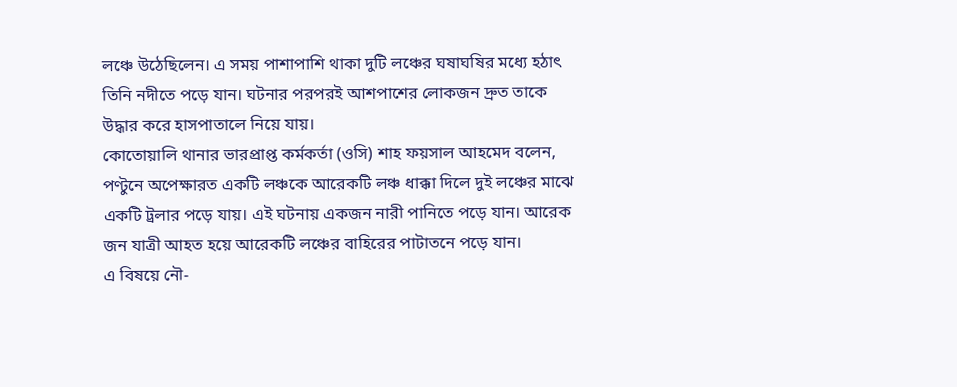লঞ্চে উঠেছিলেন। এ সময় পাশাপাশি থাকা দুটি লঞ্চের ঘষাঘষির মধ্যে হঠাৎ তিনি নদীতে পড়ে যান। ঘটনার পরপরই আশপাশের লোকজন দ্রুত তাকে উদ্ধার করে হাসপাতালে নিয়ে যায়।
কোতোয়ালি থানার ভারপ্রাপ্ত কর্মকর্তা (ওসি) শাহ ফয়সাল আহমেদ বলেন, পণ্টুনে অপেক্ষারত একটি লঞ্চকে আরেকটি লঞ্চ ধাক্কা দিলে দুই লঞ্চের মাঝে একটি ট্রলার পড়ে যায়। এই ঘটনায় একজন নারী পানিতে পড়ে যান। আরেক জন যাত্রী আহত হয়ে আরেকটি লঞ্চের বাহিরের পাটাতনে পড়ে যান।
এ বিষয়ে নৌ-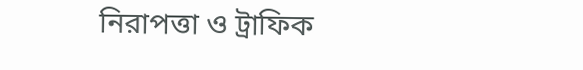নিরাপত্তা ও ট্রাফিক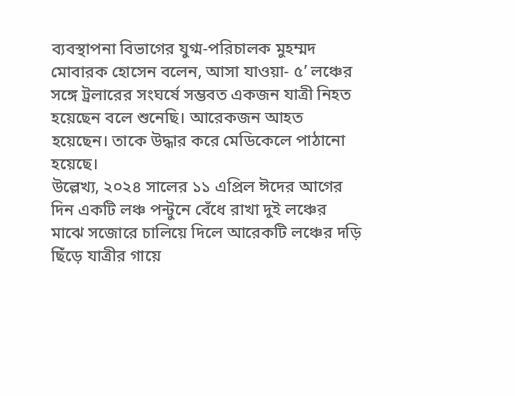ব্যবস্থাপনা বিভাগের যুগ্ম-পরিচালক মুহম্মদ মোবারক হোসেন বলেন, আসা যাওয়া- ৫’ লঞ্চের সঙ্গে ট্রলারের সংঘর্ষে সম্ভবত একজন যাত্রী নিহত হয়েছেন বলে শুনেছি। আরেকজন আহত হয়েছেন। তাকে উদ্ধার করে মেডিকেলে পাঠানো হয়েছে।
উল্লেখ্য, ২০২৪ সালের ১১ এপ্রিল ঈদের আগের দিন একটি লঞ্চ পন্টুনে বেঁধে রাখা দুই লঞ্চের মাঝে সজোরে চালিয়ে দিলে আরেকটি লঞ্চের দড়ি ছিঁড়ে যাত্রীর গায়ে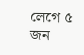লেগে ৫ জন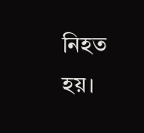নিহত হয়।